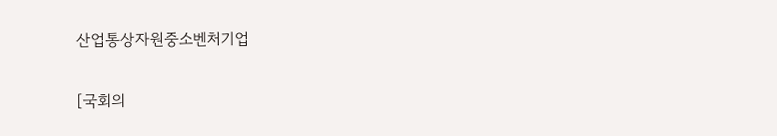산업통상자원중소벤처기업

[국회의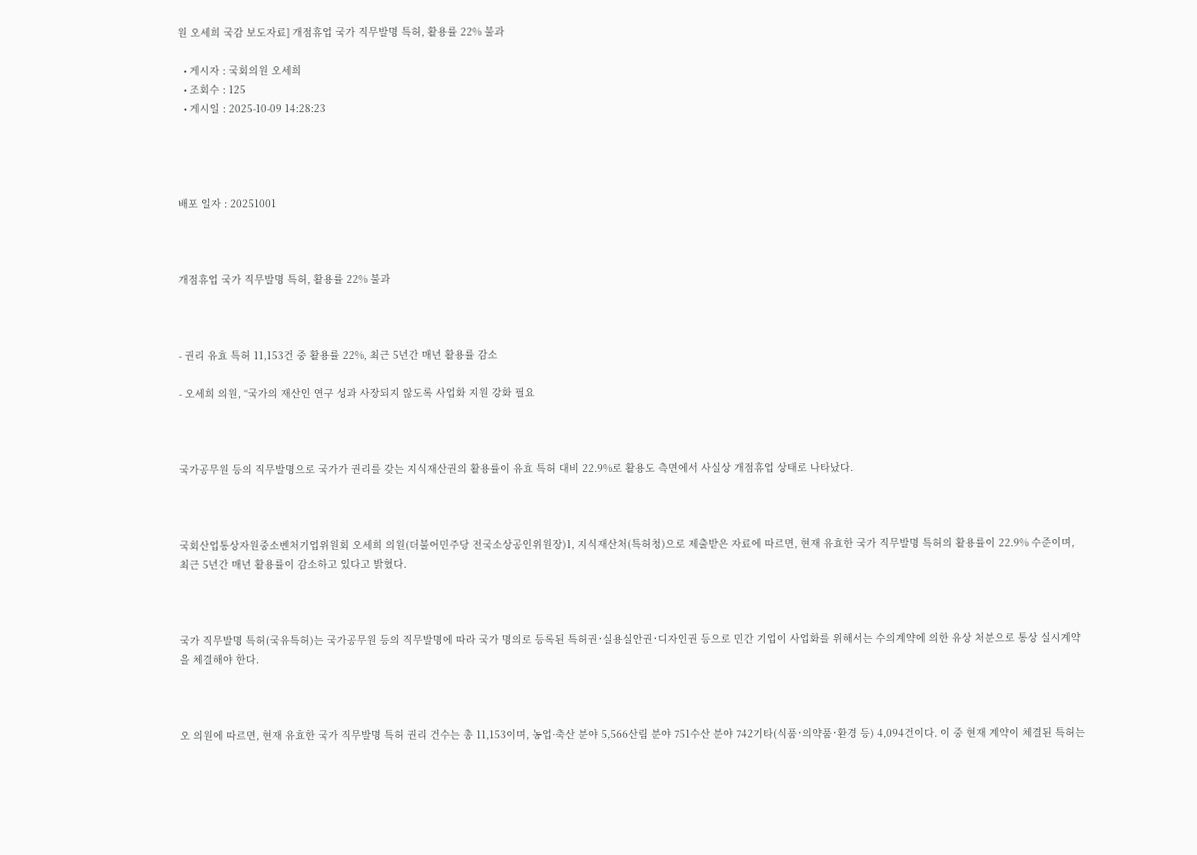원 오세희 국감 보도자료] 개점휴업 국가 직무발명 특허, 활용률 22% 불과

  • 게시자 : 국회의원 오세희
  • 조회수 : 125
  • 게시일 : 2025-10-09 14:28:23




배포 일자 : 20251001



개점휴업 국가 직무발명 특허, 활용률 22% 불과



- 권리 유효 특허 11,153건 중 활용률 22%, 최근 5년간 매년 활용률 감소

- 오세희 의원, “국가의 재산인 연구 성과 사장되지 않도록 사업화 지원 강화 필요



국가공무원 등의 직무발명으로 국가가 권리를 갖는 지식재산권의 활용률이 유효 특허 대비 22.9%로 활용도 측면에서 사실상 개점휴업 상태로 나타났다.



국회산업통상자원중소벤처기업위원회 오세희 의원(더불어민주당 전국소상공인위원장)1, 지식재산처(특허청)으로 제출받은 자료에 따르면, 현재 유효한 국가 직무발명 특허의 활용률이 22.9% 수준이며, 최근 5년간 매년 활용률이 감소하고 있다고 밝혔다.



국가 직무발명 특허(국유특허)는 국가공무원 등의 직무발명에 따라 국가 명의로 등록된 특허권ˑ실용실안권ˑ디자인권 등으로 민간 기업이 사업화를 위해서는 수의계약에 의한 유상 처분으로 통상 실시계약을 체결해야 한다.



오 의원에 따르면, 현재 유효한 국가 직무발명 특허 권리 건수는 총 11,153이며, 농업·축산 분야 5,566산림 분야 751수산 분야 742기타(식품ˑ의약품ˑ환경 등) 4,094건이다. 이 중 현재 계약이 체결된 특허는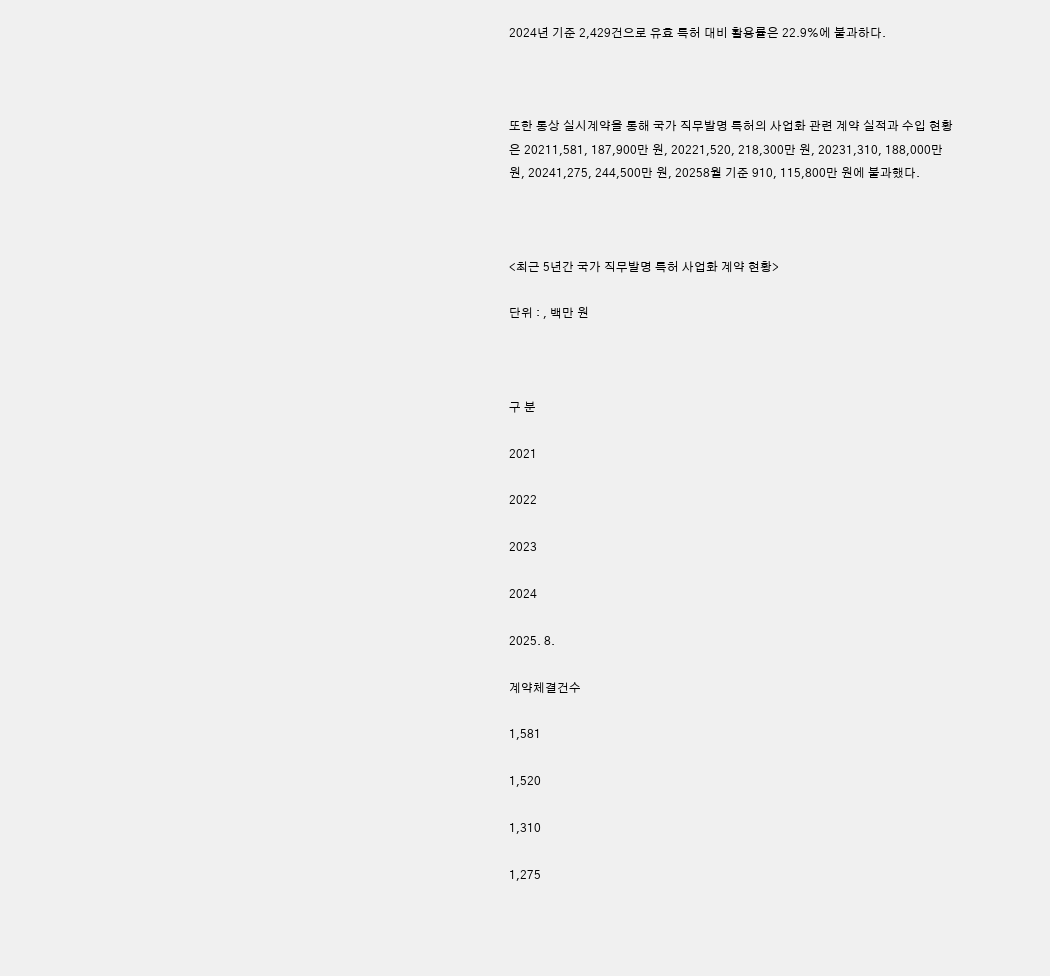2024년 기준 2,429건으로 유효 특허 대비 활용률은 22.9%에 불과하다.



또한 통상 실시계약을 통해 국가 직무발명 특허의 사업화 관련 계약 실적과 수입 현황은 20211,581, 187,900만 원, 20221,520, 218,300만 원, 20231,310, 188,000만 원, 20241,275, 244,500만 원, 20258월 기준 910, 115,800만 원에 불과했다.



<최근 5년간 국가 직무발명 특허 사업화 계약 현황>

단위 : , 백만 원



구 분

2021

2022

2023

2024

2025. 8.

계약체결건수

1,581

1,520

1,310

1,275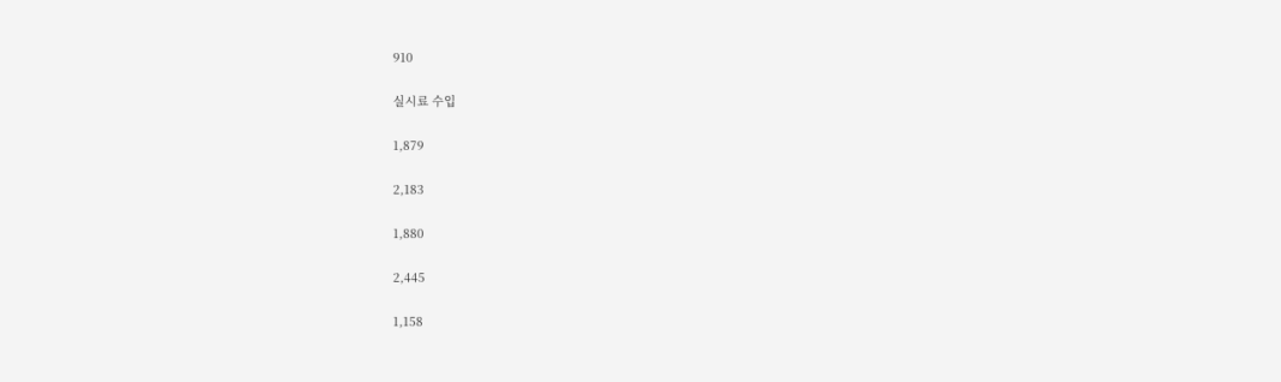910

실시료 수입

1,879

2,183

1,880

2,445

1,158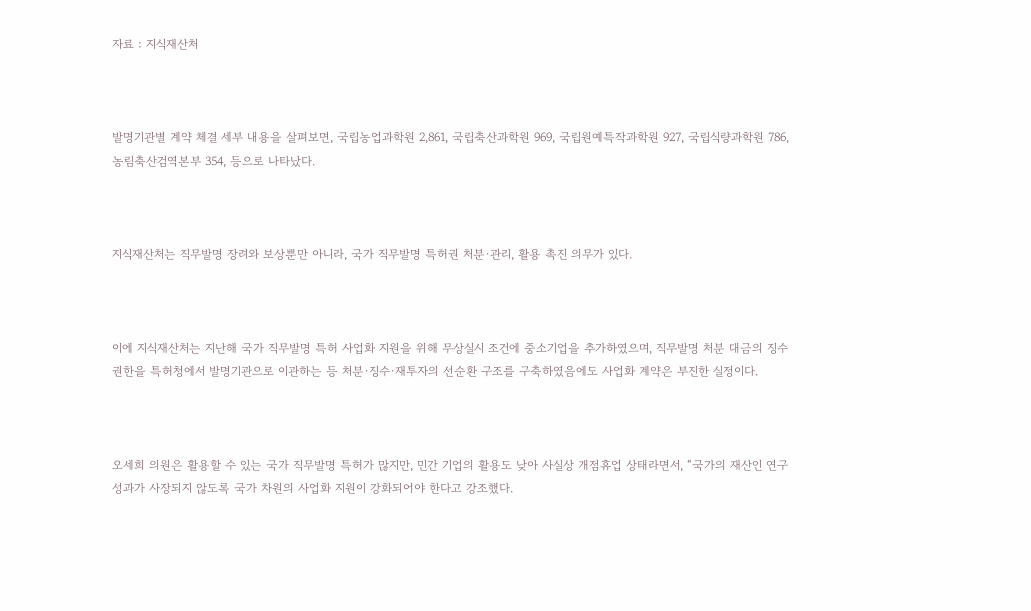자료 : 지식재산처



발명기관별 계약 체결 세부 내용을 살펴보면, 국립농업과학원 2,861, 국립축산과학원 969, 국립원예특작과학원 927, 국립식량과학원 786, 농림축산검역본부 354, 등으로 나타났다.



지식재산처는 직무발명 장려와 보상뿐만 아니라, 국가 직무발명 특허권 처분·관리, 활용 촉진 의무가 있다.



이에 지식재산처는 지난해 국가 직무발명 특허 사업화 지원을 위해 무상실시 조건에 중소기업을 추가하였으며, 직무발명 처분 대금의 징수 권한을 특허청에서 발명기관으로 이관하는 등 처분·징수·재투자의 선순환 구조를 구축하였음에도 사업화 계약은 부진한 실정이다.



오세희 의원은 활용할 수 있는 국가 직무발명 특허가 많지만, 민간 기업의 활용도 낮아 사실상 개점휴업 상태라면서, “국가의 재산인 연구 성과가 사장되지 않도록 국가 차원의 사업화 지원이 강화되어야 한다고 강조했다.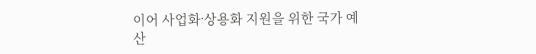이어 사업화ˑ상용화 지원을 위한 국가 예산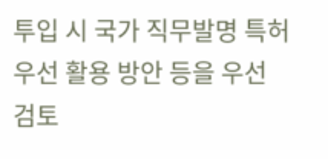투입 시 국가 직무발명 특허 우선 활용 방안 등을 우선 검토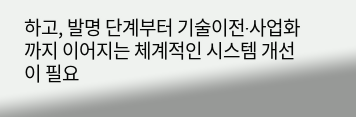하고, 발명 단계부터 기술이전ˑ사업화까지 이어지는 체계적인 시스템 개선이 필요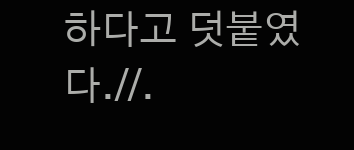하다고 덧붙였다.//.